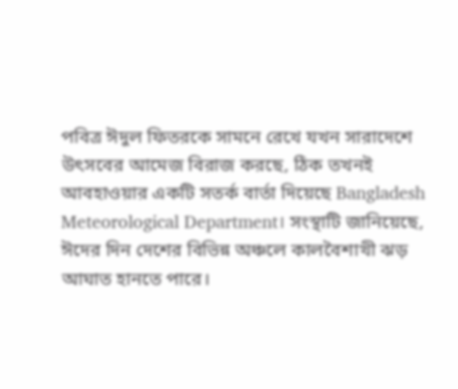পবিত্র ঈদুল ফিতরকে সামনে রেখে যখন সারাদেশে উৎসবের আমেজ বিরাজ করছে, ঠিক তখনই আবহাওয়ার একটি সতর্ক বার্তা দিয়েছে Bangladesh Meteorological Department। সংস্থাটি জানিয়েছে, ঈদের দিন দেশের বিভিন্ন অঞ্চলে কালবৈশাখী ঝড় আঘাত হানতে পারে।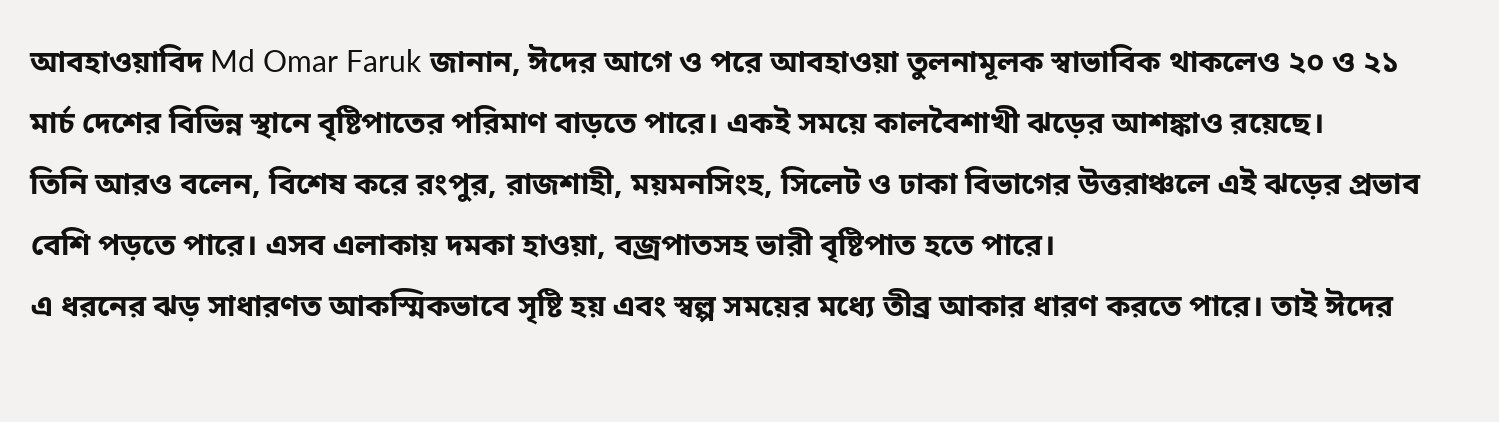আবহাওয়াবিদ Md Omar Faruk জানান, ঈদের আগে ও পরে আবহাওয়া তুলনামূলক স্বাভাবিক থাকলেও ২০ ও ২১ মার্চ দেশের বিভিন্ন স্থানে বৃষ্টিপাতের পরিমাণ বাড়তে পারে। একই সময়ে কালবৈশাখী ঝড়ের আশঙ্কাও রয়েছে।
তিনি আরও বলেন, বিশেষ করে রংপুর, রাজশাহী, ময়মনসিংহ, সিলেট ও ঢাকা বিভাগের উত্তরাঞ্চলে এই ঝড়ের প্রভাব বেশি পড়তে পারে। এসব এলাকায় দমকা হাওয়া, বজ্রপাতসহ ভারী বৃষ্টিপাত হতে পারে।
এ ধরনের ঝড় সাধারণত আকস্মিকভাবে সৃষ্টি হয় এবং স্বল্প সময়ের মধ্যে তীব্র আকার ধারণ করতে পারে। তাই ঈদের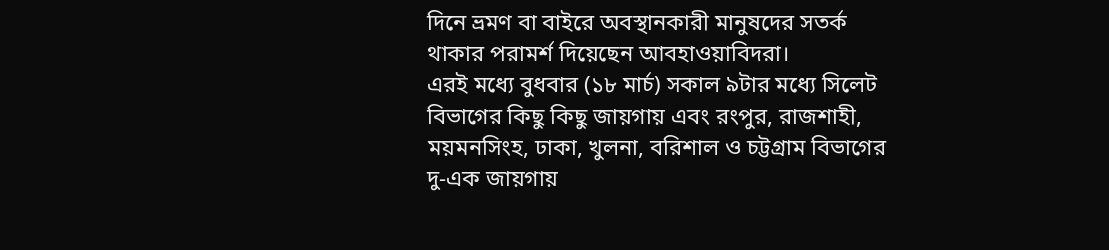দিনে ভ্রমণ বা বাইরে অবস্থানকারী মানুষদের সতর্ক থাকার পরামর্শ দিয়েছেন আবহাওয়াবিদরা।
এরই মধ্যে বুধবার (১৮ মার্চ) সকাল ৯টার মধ্যে সিলেট বিভাগের কিছু কিছু জায়গায় এবং রংপুর, রাজশাহী, ময়মনসিংহ, ঢাকা, খুলনা, বরিশাল ও চট্টগ্রাম বিভাগের দু-এক জায়গায়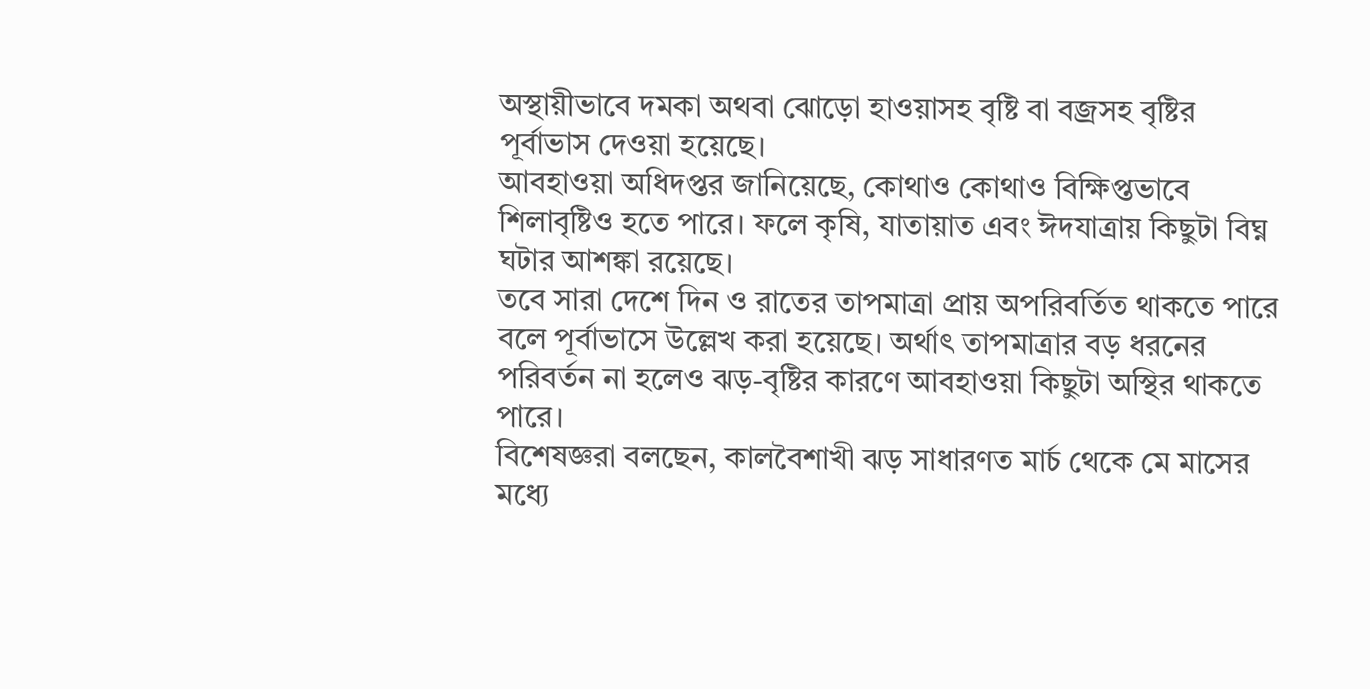অস্থায়ীভাবে দমকা অথবা ঝোড়ো হাওয়াসহ বৃষ্টি বা বজ্রসহ বৃষ্টির পূর্বাভাস দেওয়া হয়েছে।
আবহাওয়া অধিদপ্তর জানিয়েছে, কোথাও কোথাও বিক্ষিপ্তভাবে শিলাবৃষ্টিও হতে পারে। ফলে কৃষি, যাতায়াত এবং ঈদযাত্রায় কিছুটা বিঘ্ন ঘটার আশঙ্কা রয়েছে।
তবে সারা দেশে দিন ও রাতের তাপমাত্রা প্রায় অপরিবর্তিত থাকতে পারে বলে পূর্বাভাসে উল্লেখ করা হয়েছে। অর্থাৎ তাপমাত্রার বড় ধরনের পরিবর্তন না হলেও ঝড়-বৃষ্টির কারণে আবহাওয়া কিছুটা অস্থির থাকতে পারে।
বিশেষজ্ঞরা বলছেন, কালবৈশাখী ঝড় সাধারণত মার্চ থেকে মে মাসের মধ্যে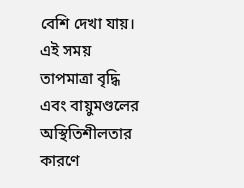বেশি দেখা যায়। এই সময় তাপমাত্রা বৃদ্ধি এবং বায়ুমণ্ডলের অস্থিতিশীলতার কারণে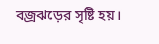বজ্রঝড়ের সৃষ্টি হয়।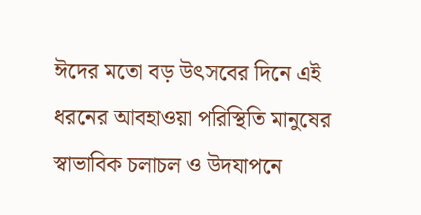ঈদের মতো বড় উৎসবের দিনে এই ধরনের আবহাওয়া পরিস্থিতি মানুষের স্বাভাবিক চলাচল ও উদযাপনে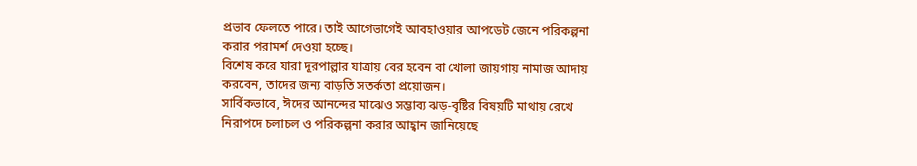প্রভাব ফেলতে পারে। তাই আগেভাগেই আবহাওয়ার আপডেট জেনে পরিকল্পনা করার পরামর্শ দেওয়া হচ্ছে।
বিশেষ করে যারা দূরপাল্লার যাত্রায় বের হবেন বা খোলা জায়গায় নামাজ আদায় করবেন, তাদের জন্য বাড়তি সতর্কতা প্রয়োজন।
সার্বিকভাবে, ঈদের আনন্দের মাঝেও সম্ভাব্য ঝড়-বৃষ্টির বিষয়টি মাথায় রেখে নিরাপদে চলাচল ও পরিকল্পনা করার আহ্বান জানিয়েছে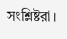সংশ্লিষ্টরা।